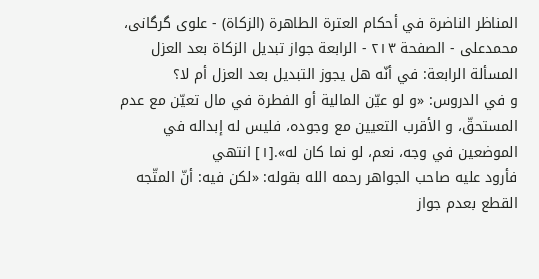المناظر الناضرة في أحکام العترة الطاهرة (الزکاة) - علوی گرگانی، محمدعلی - الصفحة ٢١٣ - الرابعة جواز تبديل الزکاة بعد العزل
المسألة الرابعة: في أنّه هل يجوز التبديل بعد العزل أم لا؟
و في الدروس: «و لو عيّن المالية أو الفطرة في مال تعيّن مع عدم المستحقّ، و الأقرب التعيين مع وجوده، فليس له إبداله في الموضعين في وجه، نعم، لو نما کان له».[١] انتهي
فأرود عليه صاحب الجواهر رحمه الله بقوله: «لکن فيه: أنّ المتّجه القطع بعدم جواز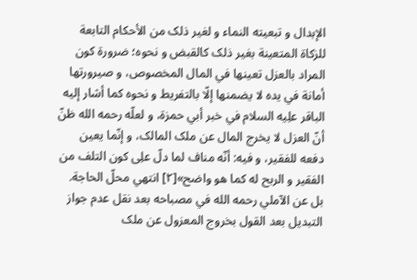الإبدال و تبعيته النماء و لغير ذلک من الأحکام التابعة للزکاة المتعينة بغير ذلک کالقبض و نحوه؛ ضرورة کون المراد بالعزل تعينها في المال المخصوص، و صيرورتها أمانة في يده لا يضمنها إلّا بالتفريط و نحوه کما أشار إليه الباقر علِیه السلام في خبر أبي حمزة، و لعلّه رحمه الله ظنّ أنّ العزل لا يخرج المال عن ملک المالک، و إنّما يعين دفعه للفقير، و فيه: أنّه مناف لما دلّ علِی کون التلف من الفقير و الربح له کما هو واضح»[٢] انتهي محلّ الحاجة.
بل عن الآملي رحمه الله في مصباحه بعد نقل عدم جواز التبديل بعد القول بخروج المعزول عن ملک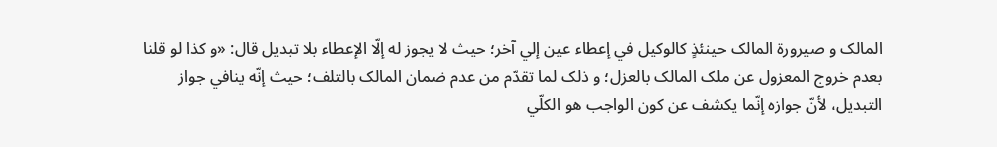المالک و صيرورة المالک حينئذٍ کالوکيل في إعطاء عين إلي آخر؛ حيث لا يجوز له إلّا الإعطاء بلا تبديل قال: «و کذا لو قلنا بعدم خروج المعزول عن ملک المالک بالعزل؛ و ذلک لما تقدّم من عدم ضمان المالک بالتلف؛ حيث إنّه ينافي جواز التبديل، لأنّ جوازه إنّما يکشف عن کون الواجب هو الکلّي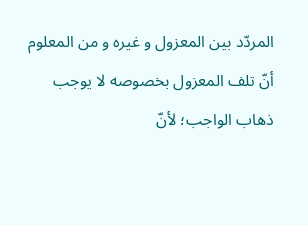المردّد بين المعزول و غيره و من المعلوم أنّ تلف المعزول بخصوصه لا يوجب ذهاب الواجب؛ لأنّ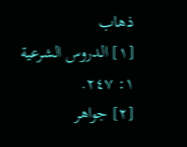ذهاب
[١] الدروس الشرعية ١: ٢٤٧.
[٢] جواهر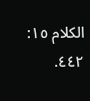الکلام ١٥: ٤٤٢.